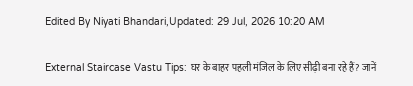Edited By Niyati Bhandari,Updated: 29 Jul, 2026 10:20 AM

External Staircase Vastu Tips: घर के बाहर पहली मंजिल के लिए सीढ़ी बना रहे हैं? जानें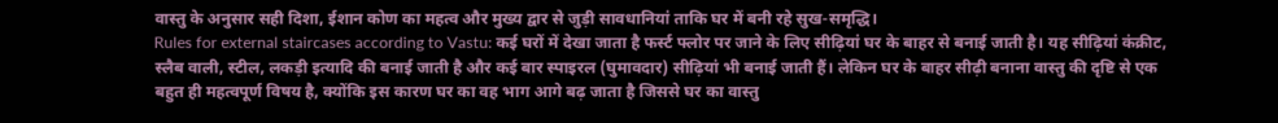वास्तु के अनुसार सही दिशा, ईशान कोण का महत्व और मुख्य द्वार से जुड़ी सावधानियां ताकि घर में बनी रहे सुख-समृद्धि।
Rules for external staircases according to Vastu: कई घरों में देखा जाता है फर्स्ट फ्लोर पर जाने के लिए सीढ़ियां घर के बाहर से बनाई जाती है। यह सीढ़ियां कंक्रीट, स्लैब वाली, स्टील, लकड़ी इत्यादि की बनाई जाती है और कई बार स्पाइरल (घुमावदार) सीढ़ियां भी बनाई जाती हैं। लेकिन घर के बाहर सीढ़ी बनाना वास्तु की दृष्टि से एक बहुत ही महत्वपूर्ण विषय है, क्योंकि इस कारण घर का वह भाग आगे बढ़ जाता है जिससे घर का वास्तु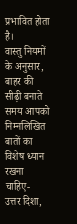प्रभावित होता है।
वास्तु नियमों के अनुसार, बाहर की सीढ़ी बनाते समय आपको निम्नलिखित बातों का विशेष ध्यान रखना चाहिए-
उत्तर दिशा,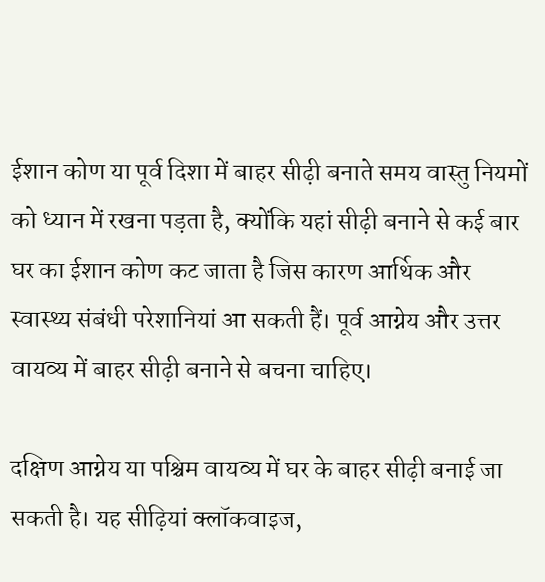ईशान कोण या पूर्व दिशा में बाहर सीढ़ी बनाते समय वास्तु नियमों को ध्यान में रखना पड़ता है, क्योंकि यहां सीढ़ी बनाने से कई बार घर का ईशान कोण कट जाता है जिस कारण आर्थिक और स्वास्थ्य संबंधी परेशानियां आ सकती हैं। पूर्व आग्नेय और उत्तर वायव्य में बाहर सीढ़ी बनाने से बचना चाहिए।

दक्षिण आग्नेय या पश्चिम वायव्य में घर के बाहर सीढ़ी बनाई जा सकती है। यह सीढ़ियां क्लॉकवाइज,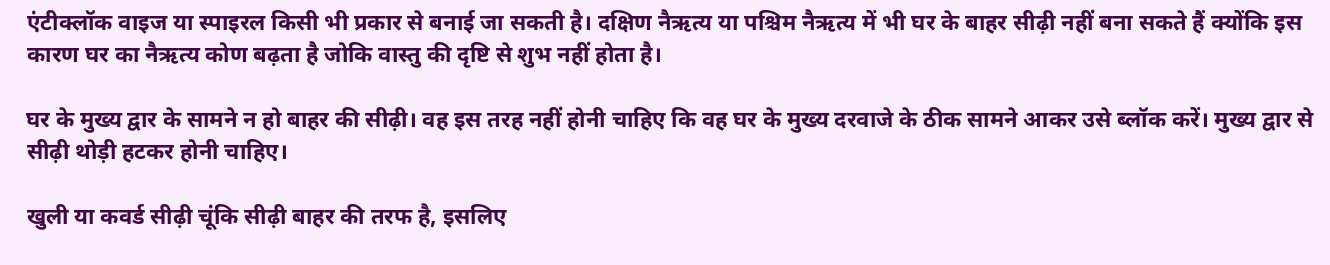एंटीक्लॉक वाइज या स्पाइरल किसी भी प्रकार से बनाई जा सकती है। दक्षिण नैऋत्य या पश्चिम नैऋत्य में भी घर के बाहर सीढ़ी नहीं बना सकते हैं क्योंकि इस कारण घर का नैऋत्य कोण बढ़ता है जोकि वास्तु की दृष्टि से शुभ नहीं होता है।

घर के मुख्य द्वार के सामने न हो बाहर की सीढ़ी। वह इस तरह नहीं होनी चाहिए कि वह घर के मुख्य दरवाजे के ठीक सामने आकर उसे ब्लॉक करें। मुख्य द्वार से सीढ़ी थोड़ी हटकर होनी चाहिए।

खुली या कवर्ड सीढ़ी चूंकि सीढ़ी बाहर की तरफ है, इसलिए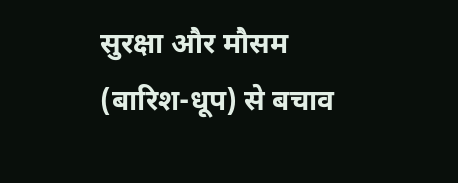सुरक्षा और मौसम (बारिश-धूप) से बचाव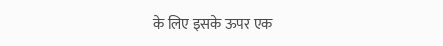के लिए इसके ऊपर एक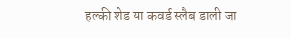हल्की शेड या कवर्ड स्लैब डाली जा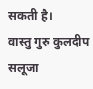सकती है।
वास्तु गुरु कुलदीप सलूजा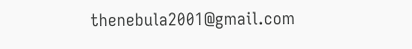thenebula2001@gmail.com